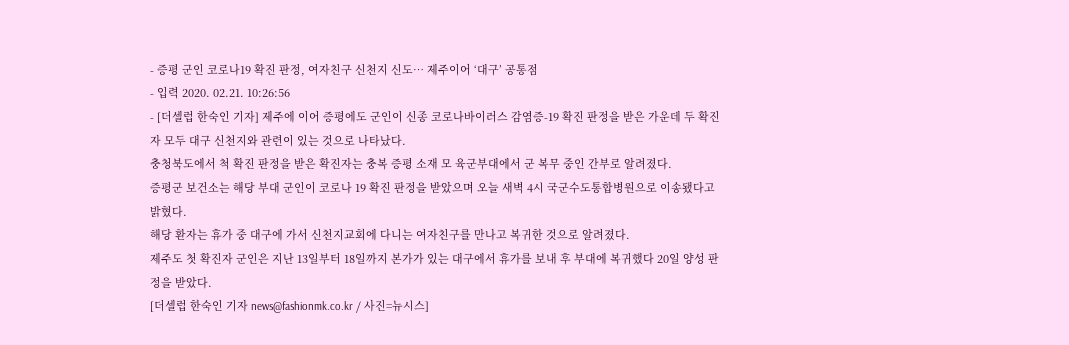- 증평 군인 코로나19 확진 판정, 여자친구 신천지 신도… 제주이어 ‘대구’ 공통점
- 입력 2020. 02.21. 10:26:56
- [더셀럽 한숙인 기자] 제주에 이어 증평에도 군인이 신종 코로나바이러스 감염증-19 확진 판정을 받은 가운데 두 확진자 모두 대구 신천지와 관련이 있는 것으로 나타났다.
충청북도에서 척 확진 판정을 받은 확진자는 충복 증평 소재 모 육군부대에서 군 복무 중인 간부로 알려졌다.
증평군 보건소는 해당 부대 군인이 코로나 19 확진 판정을 받았으며 오늘 새벽 4시 국군수도통합병원으로 이송됐다고 밝혔다.
해당 환자는 휴가 중 대구에 가서 신천지교회에 다니는 여자친구를 만나고 복귀한 것으로 알려졌다.
제주도 첫 확진자 군인은 지난 13일부터 18일까지 본가가 있는 대구에서 휴가를 보내 후 부대에 복귀했다 20일 양성 판정을 받았다.
[더셀럽 한숙인 기자 news@fashionmk.co.kr / 사진=뉴시스]